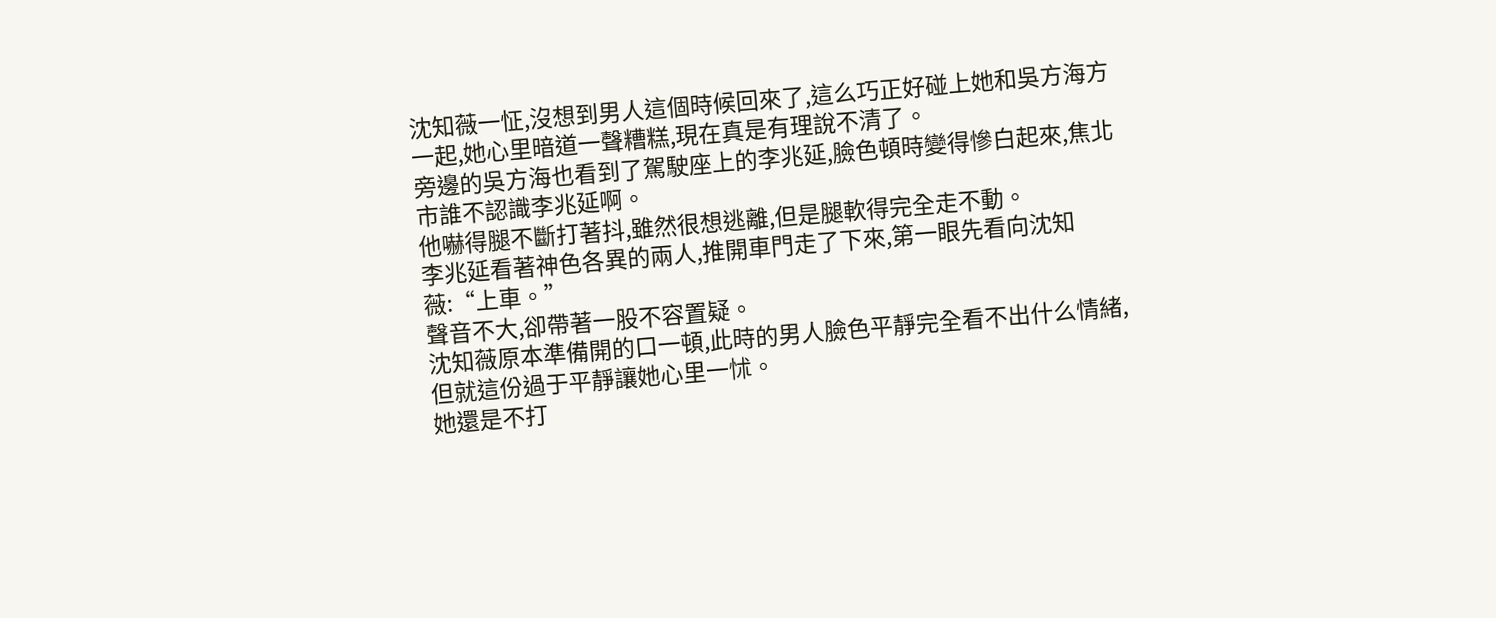沈知薇一怔,沒想到男人這個時候回來了,這么巧正好碰上她和吳方海方一起,她心里暗道一聲糟糕,現在真是有理說不清了。
旁邊的吳方海也看到了駕駛座上的李兆延,臉色頓時變得慘白起來,焦北市誰不認識李兆延啊。
他嚇得腿不斷打著抖,雖然很想逃離,但是腿軟得完全走不動。
李兆延看著神色各異的兩人,推開車門走了下來,第一眼先看向沈知薇:“上車。”
聲音不大,卻帶著一股不容置疑。
沈知薇原本準備開的口一頓,此時的男人臉色平靜完全看不出什么情緒,但就這份過于平靜讓她心里一怵。
她還是不打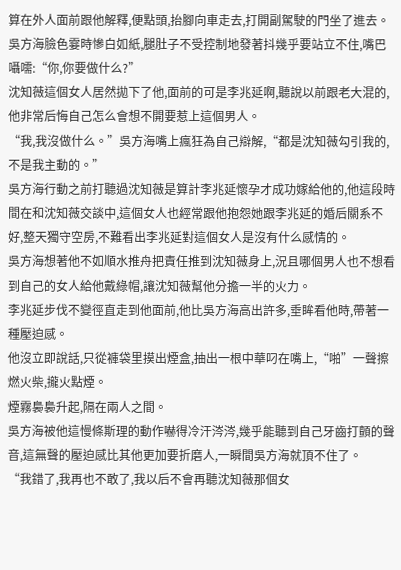算在外人面前跟他解釋,便點頭,抬腳向車走去,打開副駕駛的門坐了進去。
吳方海臉色霎時慘白如紙,腿肚子不受控制地發著抖幾乎要站立不住,嘴巴囁嚅:“你,你要做什么?”
沈知薇這個女人居然拋下了他,面前的可是李兆延啊,聽說以前跟老大混的,他非常后悔自己怎么會想不開要惹上這個男人。
“我,我沒做什么。”吳方海嘴上瘋狂為自己辯解,“都是沈知薇勾引我的,不是我主動的。”
吳方海行動之前打聽過沈知薇是算計李兆延懷孕才成功嫁給他的,他這段時間在和沈知薇交談中,這個女人也經常跟他抱怨她跟李兆延的婚后關系不好,整天獨守空房,不難看出李兆延對這個女人是沒有什么感情的。
吳方海想著他不如順水推舟把責任推到沈知薇身上,況且哪個男人也不想看到自己的女人給他戴綠帽,讓沈知薇幫他分擔一半的火力。
李兆延步伐不變徑直走到他面前,他比吳方海高出許多,垂眸看他時,帶著一種壓迫感。
他沒立即說話,只從褲袋里摸出煙盒,抽出一根中華叼在嘴上,“啪”一聲擦燃火柴,攏火點煙。
煙霧裊裊升起,隔在兩人之間。
吳方海被他這慢條斯理的動作嚇得冷汗涔涔,幾乎能聽到自己牙齒打顫的聲音,這無聲的壓迫感比其他更加要折磨人,一瞬間吳方海就頂不住了。
“我錯了,我再也不敢了,我以后不會再聽沈知薇那個女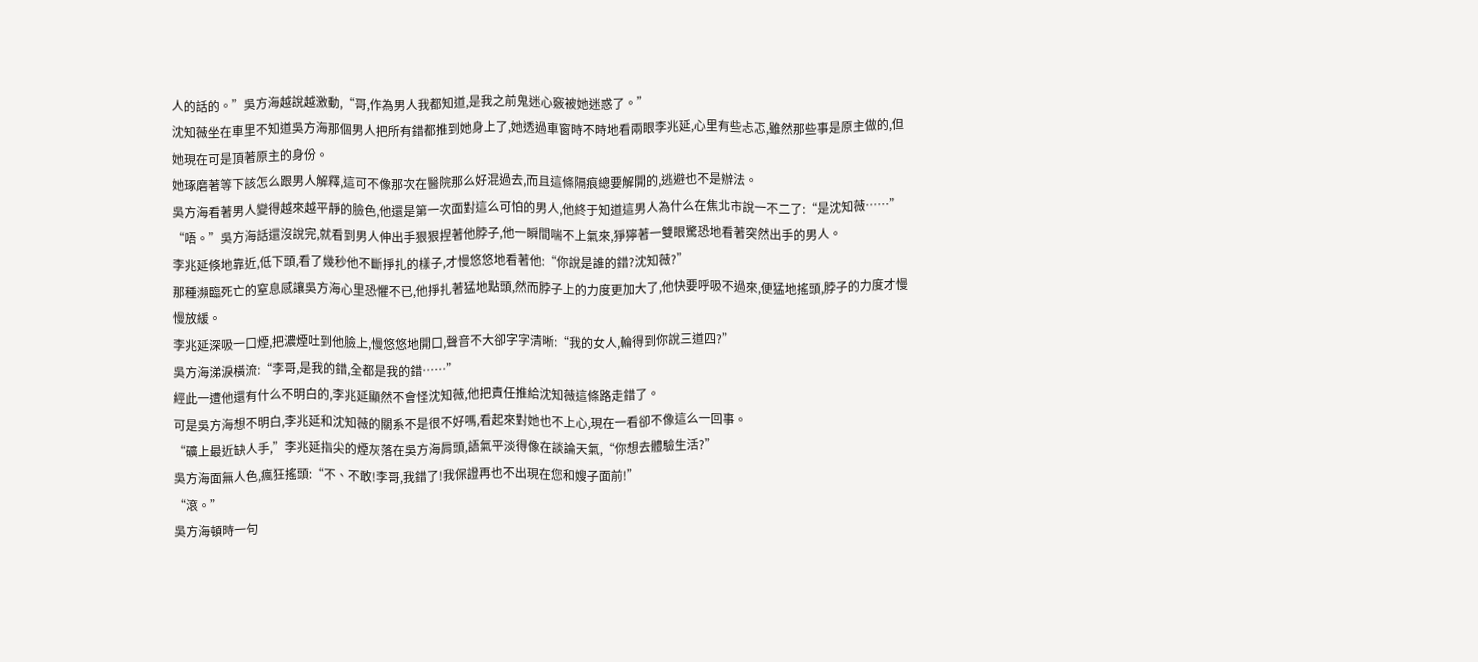人的話的。”吳方海越說越激動,“哥,作為男人我都知道,是我之前鬼迷心竅被她迷惑了。”
沈知薇坐在車里不知道吳方海那個男人把所有錯都推到她身上了,她透過車窗時不時地看兩眼李兆延,心里有些忐忑,雖然那些事是原主做的,但她現在可是頂著原主的身份。
她琢磨著等下該怎么跟男人解釋,這可不像那次在醫院那么好混過去,而且這條隔痕總要解開的,逃避也不是辦法。
吳方海看著男人變得越來越平靜的臉色,他還是第一次面對這么可怕的男人,他終于知道這男人為什么在焦北市說一不二了:“是沈知薇……”
“唔。”吳方海話還沒說完,就看到男人伸出手狠狠捏著他脖子,他一瞬間喘不上氣來,猙獰著一雙眼驚恐地看著突然出手的男人。
李兆延倏地靠近,低下頭,看了幾秒他不斷掙扎的樣子,才慢悠悠地看著他:“你說是誰的錯?沈知薇?”
那種瀕臨死亡的窒息感讓吳方海心里恐懼不已,他掙扎著猛地點頭,然而脖子上的力度更加大了,他快要呼吸不過來,便猛地搖頭,脖子的力度才慢慢放緩。
李兆延深吸一口煙,把濃煙吐到他臉上,慢悠悠地開口,聲音不大卻字字清晰:“我的女人,輪得到你說三道四?”
吳方海涕淚橫流:“李哥,是我的錯,全都是我的錯……”
經此一遭他還有什么不明白的,李兆延顯然不會怪沈知薇,他把責任推給沈知薇這條路走錯了。
可是吳方海想不明白,李兆延和沈知薇的關系不是很不好嗎,看起來對她也不上心,現在一看卻不像這么一回事。
“礦上最近缺人手,”李兆延指尖的煙灰落在吳方海肩頭,語氣平淡得像在談論天氣,“你想去體驗生活?”
吳方海面無人色,瘋狂搖頭:“不、不敢!李哥,我錯了!我保證再也不出現在您和嫂子面前!”
“滾。”
吳方海頓時一句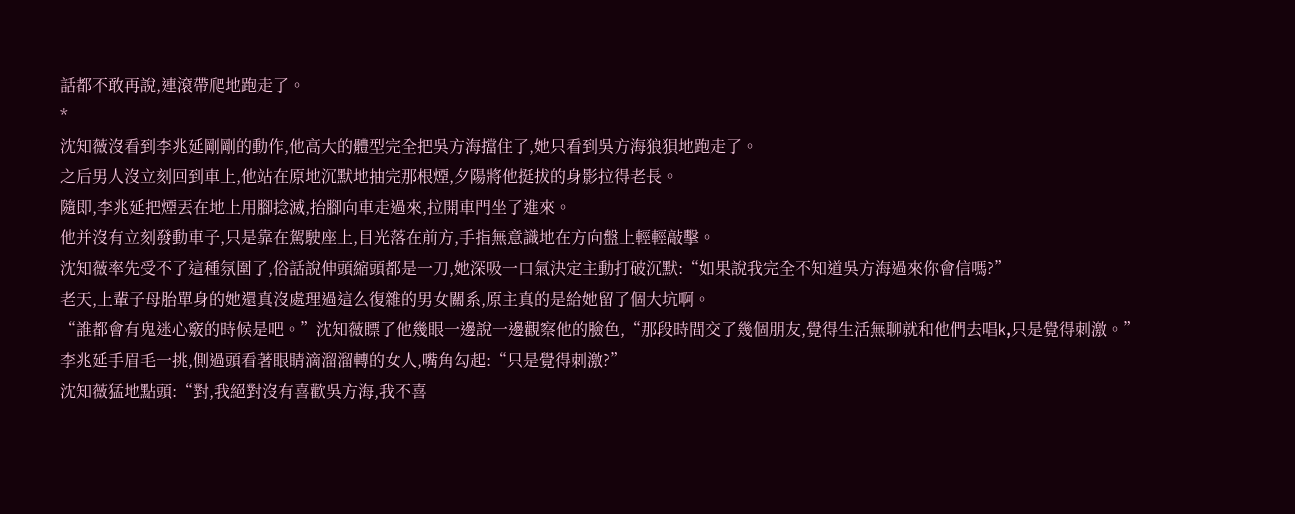話都不敢再說,連滾帶爬地跑走了。
*
沈知薇沒看到李兆延剛剛的動作,他高大的體型完全把吳方海擋住了,她只看到吳方海狼狽地跑走了。
之后男人沒立刻回到車上,他站在原地沉默地抽完那根煙,夕陽將他挺拔的身影拉得老長。
隨即,李兆延把煙丟在地上用腳捻滅,抬腳向車走過來,拉開車門坐了進來。
他并沒有立刻發動車子,只是靠在駕駛座上,目光落在前方,手指無意識地在方向盤上輕輕敲擊。
沈知薇率先受不了這種氛圍了,俗話說伸頭縮頭都是一刀,她深吸一口氣決定主動打破沉默:“如果說我完全不知道吳方海過來你會信嗎?”
老天,上輩子母胎單身的她還真沒處理過這么復雜的男女關系,原主真的是給她留了個大坑啊。
“誰都會有鬼迷心竅的時候是吧。”沈知薇瞟了他幾眼一邊說一邊觀察他的臉色,“那段時間交了幾個朋友,覺得生活無聊就和他們去唱k,只是覺得刺激。”
李兆延手眉毛一挑,側過頭看著眼睛滴溜溜轉的女人,嘴角勾起:“只是覺得刺激?”
沈知薇猛地點頭:“對,我絕對沒有喜歡吳方海,我不喜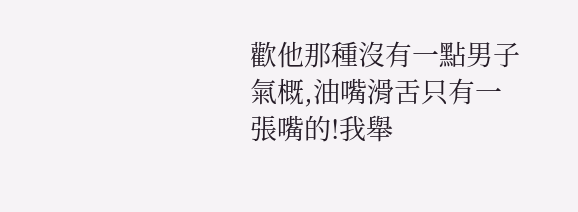歡他那種沒有一點男子氣概,油嘴滑舌只有一張嘴的!我舉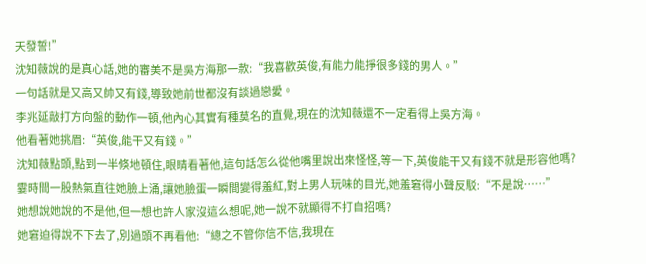天發誓!”
沈知薇說的是真心話,她的審美不是吳方海那一款:“我喜歡英俊,有能力能掙很多錢的男人。”
一句話就是又高又帥又有錢,導致她前世都沒有談過戀愛。
李兆延敲打方向盤的動作一頓,他內心其實有種莫名的直覺,現在的沈知薇還不一定看得上吳方海。
他看著她挑眉:“英俊,能干又有錢。”
沈知薇點頭,點到一半倏地頓住,眼睛看著他,這句話怎么從他嘴里說出來怪怪,等一下,英俊能干又有錢不就是形容他嗎?
霎時間一股熱氣直往她臉上涌,讓她臉蛋一瞬間變得羞紅,對上男人玩味的目光,她羞窘得小聲反駁:“不是說……”
她想說她說的不是他,但一想也許人家沒這么想呢,她一說不就顯得不打自招嗎?
她窘迫得說不下去了,別過頭不再看他:“總之不管你信不信,我現在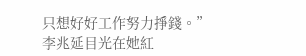只想好好工作努力掙錢。”
李兆延目光在她紅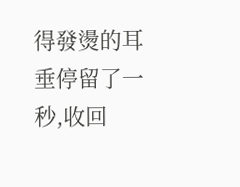得發燙的耳垂停留了一秒,收回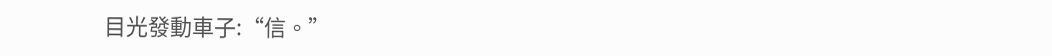目光發動車子:“信。”